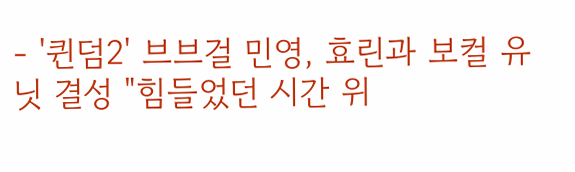- '퀸덤2' 브브걸 민영, 효린과 보컬 유닛 결성 "힘들었던 시간 위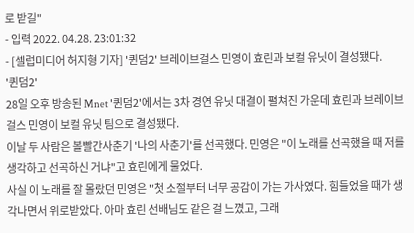로 받길"
- 입력 2022. 04.28. 23:01:32
- [셀럽미디어 허지형 기자] '퀸덤2' 브레이브걸스 민영이 효린과 보컬 유닛이 결성됐다.
'퀸덤2'
28일 오후 방송된 Mnet '퀸덤2'에서는 3차 경연 유닛 대결이 펼쳐진 가운데 효린과 브레이브걸스 민영이 보컬 유닛 팀으로 결성됐다.
이날 두 사람은 볼빨간사춘기 '나의 사춘기'를 선곡했다. 민영은 "이 노래를 선곡했을 때 저를 생각하고 선곡하신 거냐"고 효린에게 물었다.
사실 이 노래를 잘 몰랐던 민영은 "첫 소절부터 너무 공감이 가는 가사였다. 힘들었을 때가 생각나면서 위로받았다. 아마 효린 선배님도 같은 걸 느꼈고, 그래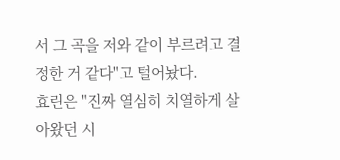서 그 곡을 저와 같이 부르려고 결정한 거 같다"고 털어놨다.
효린은 "진짜 열심히 치열하게 살아왔던 시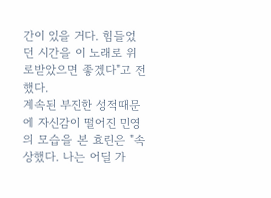간이 있을 거다. 힘들었던 시간을 이 노래로 위로받았으면 좋겠다"고 전했다.
계속된 부진한 성적때문에 자신감이 떨어진 민영의 모습을 본 효린은 "속상했다. 나는 어딜 가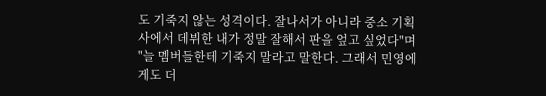도 기죽지 않는 성격이다. 잘나서가 아니라 중소 기획사에서 데뷔한 내가 정말 잘해서 판을 엎고 싶었다"며 "늘 멤버들한테 기죽지 말라고 말한다. 그래서 민영에게도 더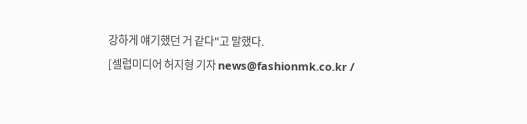강하게 얘기했던 거 같다"고 말했다.
[셀럽미디어 허지형 기자 news@fashionmk.co.kr /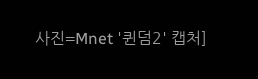사진=Mnet '퀸덤2' 캡처]